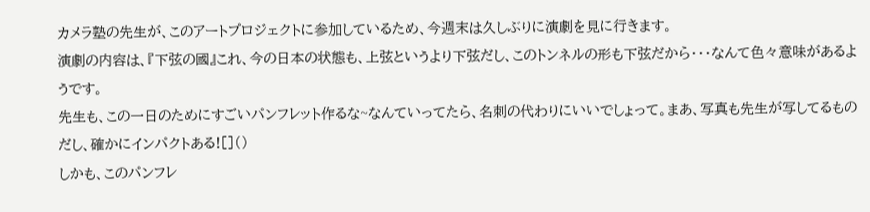カメラ塾の先生が、このアートプロジェクトに参加しているため、今週末は久しぶりに演劇を見に行きます。
演劇の内容は、『下弦の國』これ、今の日本の状態も、上弦というより下弦だし、このトンネルの形も下弦だから・・・なんて色々意味があるようです。
先生も、この一日のためにすごいパンフレット作るな~なんていってたら、名刺の代わりにいいでしょって。まあ、写真も先生が写してるものだし、確かにインパクトある![]()
しかも、このパンフレ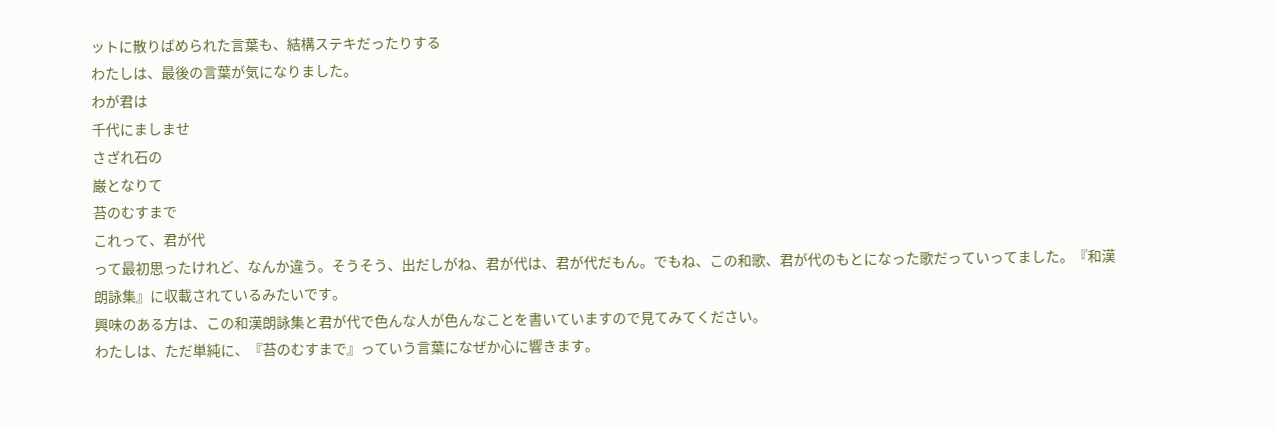ットに散りばめられた言葉も、結構ステキだったりする
わたしは、最後の言葉が気になりました。
わが君は
千代にましませ
さざれ石の
巌となりて
苔のむすまで
これって、君が代
って最初思ったけれど、なんか違う。そうそう、出だしがね、君が代は、君が代だもん。でもね、この和歌、君が代のもとになった歌だっていってました。『和漢朗詠集』に収載されているみたいです。
興味のある方は、この和漢朗詠集と君が代で色んな人が色んなことを書いていますので見てみてください。
わたしは、ただ単純に、『苔のむすまで』っていう言葉になぜか心に響きます。